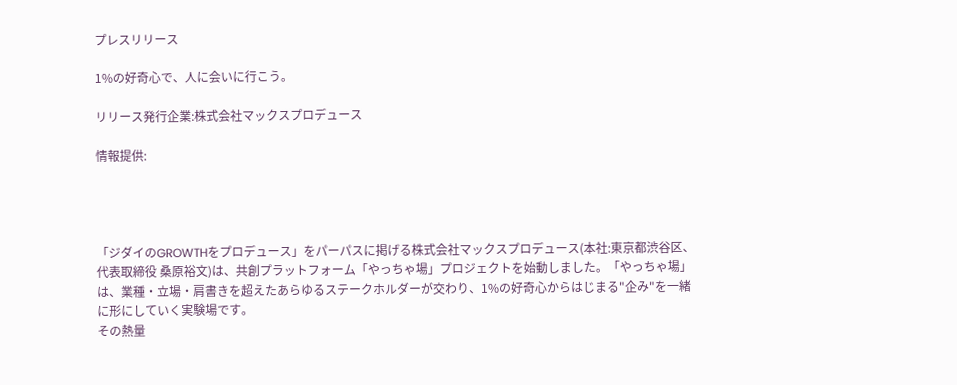プレスリリース

1%の好奇心で、人に会いに行こう。

リリース発行企業:株式会社マックスプロデュース

情報提供:




「ジダイのGROWTHをプロデュース」をパーパスに掲げる株式会社マックスプロデュース(本社:東京都渋谷区、代表取締役 桑原裕文)は、共創プラットフォーム「やっちゃ場」プロジェクトを始動しました。「やっちゃ場」は、業種・立場・肩書きを超えたあらゆるステークホルダーが交わり、1%の好奇心からはじまる"企み"を一緒に形にしていく実験場です。
その熱量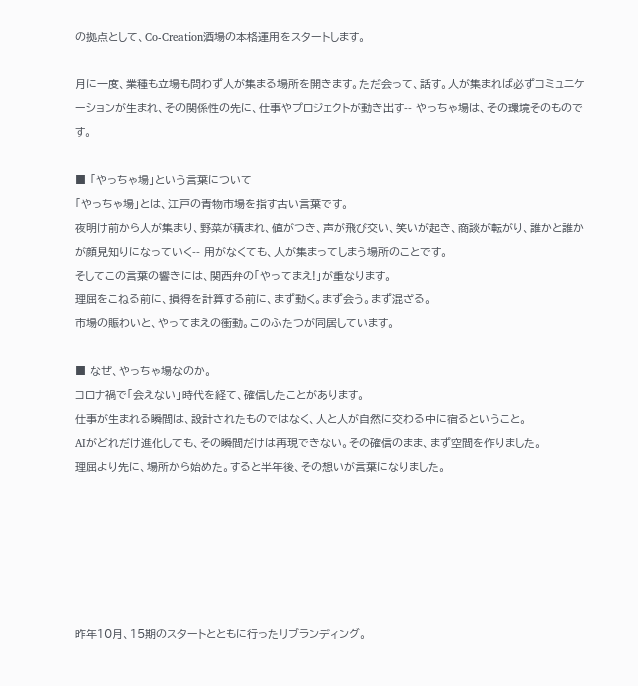の拠点として、Co-Creation酒場の本格運用をスタートします。

月に一度、業種も立場も問わず人が集まる場所を開きます。ただ会って、話す。人が集まれば必ずコミュニケーションが生まれ、その関係性の先に、仕事やプロジェクトが動き出す-- やっちゃ場は、その環境そのものです。

■ 「やっちゃ場」という言葉について
「やっちゃ場」とは、江戸の青物市場を指す古い言葉です。
夜明け前から人が集まり、野菜が積まれ、値がつき、声が飛び交い、笑いが起き、商談が転がり、誰かと誰かが顔見知りになっていく-- 用がなくても、人が集まってしまう場所のことです。
そしてこの言葉の響きには、関西弁の「やってまえ!」が重なります。
理屈をこねる前に、損得を計算する前に、まず動く。まず会う。まず混ざる。
市場の賑わいと、やってまえの衝動。このふたつが同居しています。

■ なぜ、やっちゃ場なのか。
コロナ禍で「会えない」時代を経て、確信したことがあります。
仕事が生まれる瞬間は、設計されたものではなく、人と人が自然に交わる中に宿るということ。
AIがどれだけ進化しても、その瞬間だけは再現できない。その確信のまま、まず空間を作りました。
理屈より先に、場所から始めた。すると半年後、その想いが言葉になりました。






昨年10月、15期のスタートとともに行ったリブランディング。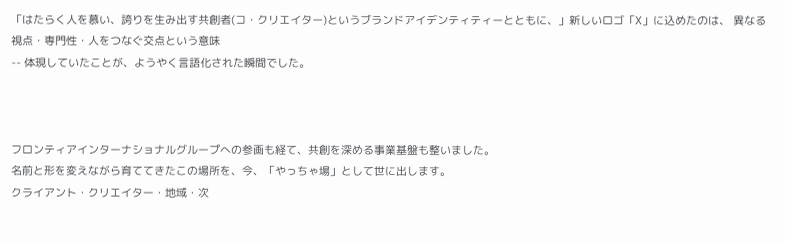「はたらく人を慕い、誇りを生み出す共創者(コ・クリエイター)というブランドアイデンティティーとともに、」新しいロゴ「X」に込めたのは、 異なる視点・専門性・人をつなぐ交点という意味
-- 体現していたことが、ようやく言語化された瞬間でした。



フロンティアインターナショナルグループへの参画も経て、共創を深める事業基盤も整いました。
名前と形を変えながら育ててきたこの場所を、今、「やっちゃ場」として世に出します。
クライアント・クリエイター・地域・次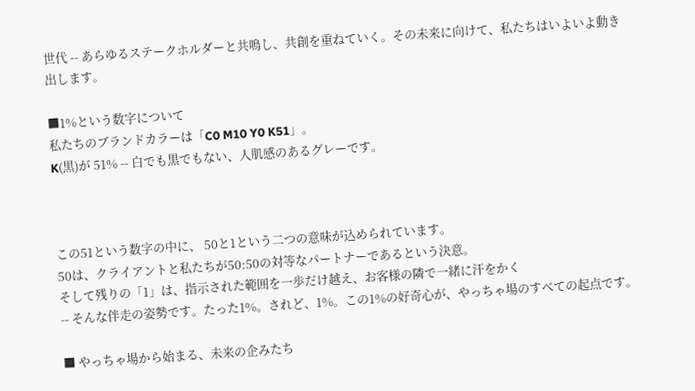世代 -- あらゆるステークホルダーと共鳴し、共創を重ねていく。その未来に向けて、私たちはいよいよ動き出します。

■1%という数字について
私たちのブランドカラーは「C0 M10 Y0 K51」。
K(黒)が 51% -- 白でも黒でもない、人肌感のあるグレーです。



この51という数字の中に、 50と1という二つの意味が込められています。
50は、クライアントと私たちが50:50の対等なパートナーであるという決意。
そして残りの「1」は、指示された範囲を一歩だけ越え、お客様の隣で一緒に汗をかく
-- そんな伴走の姿勢です。たった1%。されど、1%。この1%の好奇心が、やっちゃ場のすべての起点です。

■ やっちゃ場から始まる、未来の企みたち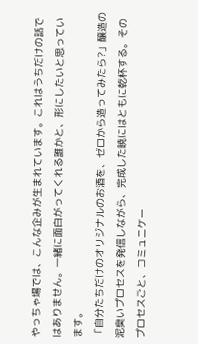やっちゃ場では、こんな企みが生まれています。これはうちだけの話ではありません。一緒に面白がってくれる誰かと、形にしたいと思っています。
「自分たちだけのオリジナルのお酒を、ゼロから造ってみたら?」醸造の泥臭いプロセスを発信しながら、完成した暁にはともに乾杯する。そのプロセスごと、コミュニケー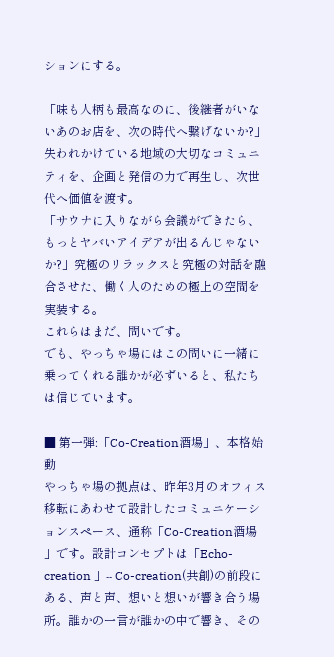ションにする。

「味も人柄も最高なのに、後継者がいないあのお店を、次の時代へ繋げないか?」失われかけている地域の大切なコミュニティを、企画と発信の力で再生し、次世代へ価値を渡す。
「サウナに入りながら会議ができたら、もっとヤバいアイデアが出るんじゃないか?」究極のリラックスと究極の対話を融合させた、働く人のための極上の空間を実装する。
これらはまだ、問いです。
でも、やっちゃ場にはこの問いに一緒に乗ってくれる誰かが必ずいると、私たちは信じています。

■ 第一弾:「Co-Creation酒場」、本格始動
やっちゃ場の拠点は、昨年3月のオフィス移転にあわせて設計したコミュニケーションスペース、通称「Co-Creation酒場 」です。設計コンセプトは「Echo-creation 」-- Co-creation(共創)の前段にある、声と声、想いと想いが響き合う場所。誰かの一言が誰かの中で響き、その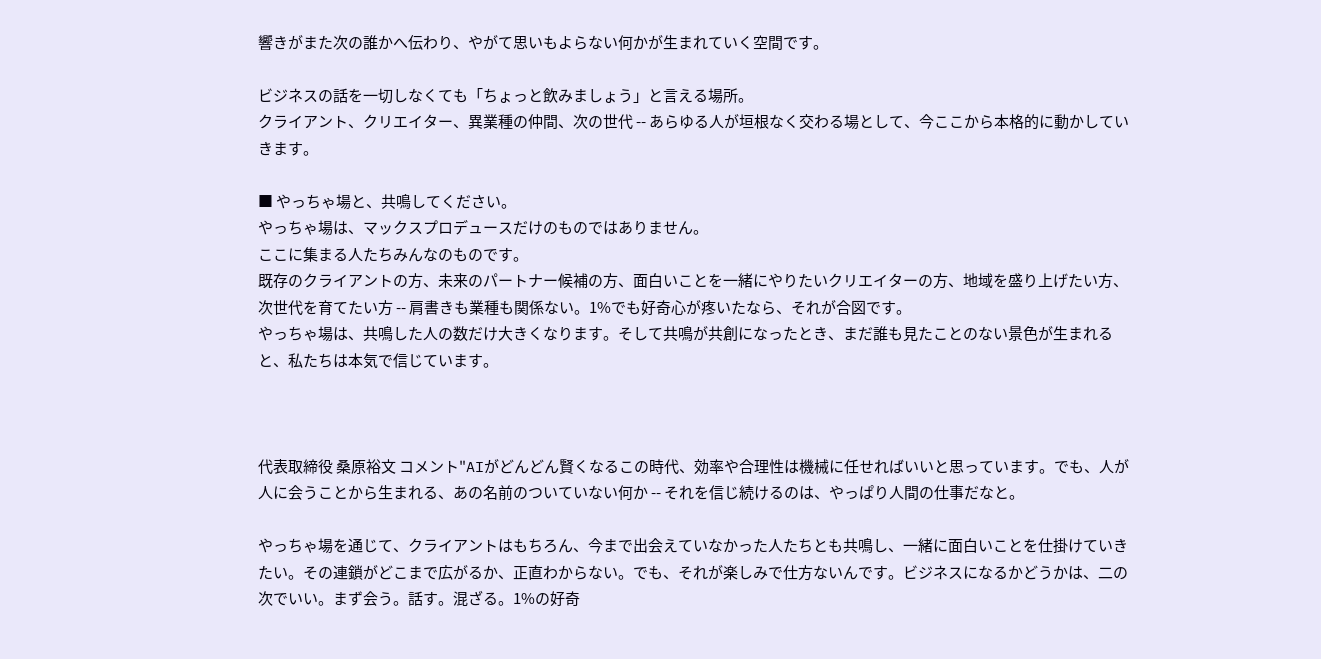響きがまた次の誰かへ伝わり、やがて思いもよらない何かが生まれていく空間です。

ビジネスの話を一切しなくても「ちょっと飲みましょう」と言える場所。
クライアント、クリエイター、異業種の仲間、次の世代 -- あらゆる人が垣根なく交わる場として、今ここから本格的に動かしていきます。

■ やっちゃ場と、共鳴してください。
やっちゃ場は、マックスプロデュースだけのものではありません。
ここに集まる人たちみんなのものです。
既存のクライアントの方、未来のパートナー候補の方、面白いことを一緒にやりたいクリエイターの方、地域を盛り上げたい方、次世代を育てたい方 -- 肩書きも業種も関係ない。1%でも好奇心が疼いたなら、それが合図です。
やっちゃ場は、共鳴した人の数だけ大きくなります。そして共鳴が共創になったとき、まだ誰も見たことのない景色が生まれると、私たちは本気で信じています。



代表取締役 桑原裕文 コメント"AIがどんどん賢くなるこの時代、効率や合理性は機械に任せればいいと思っています。でも、人が人に会うことから生まれる、あの名前のついていない何か -- それを信じ続けるのは、やっぱり人間の仕事だなと。

やっちゃ場を通じて、クライアントはもちろん、今まで出会えていなかった人たちとも共鳴し、一緒に面白いことを仕掛けていきたい。その連鎖がどこまで広がるか、正直わからない。でも、それが楽しみで仕方ないんです。ビジネスになるかどうかは、二の次でいい。まず会う。話す。混ざる。1%の好奇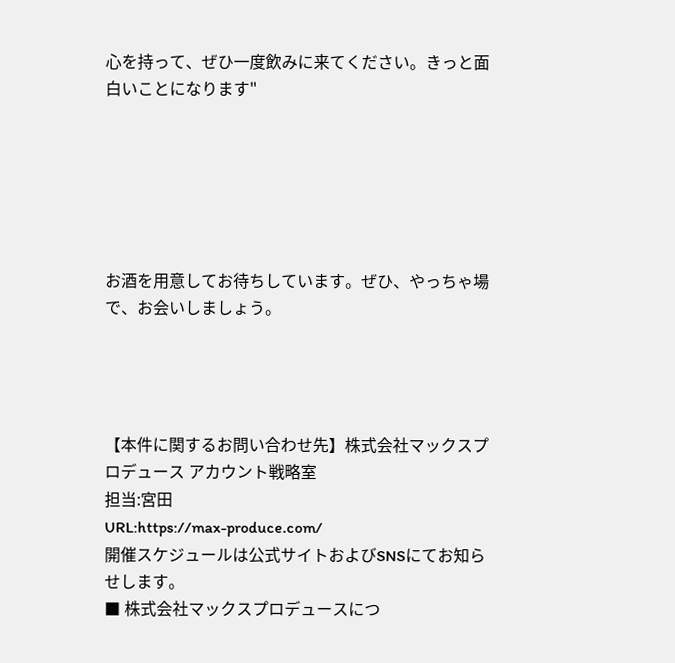心を持って、ぜひ一度飲みに来てください。きっと面白いことになります"






お酒を用意してお待ちしています。ぜひ、やっちゃ場で、お会いしましょう。




【本件に関するお問い合わせ先】株式会社マックスプロデュース アカウント戦略室
担当:宮田
URL:https://max-produce.com/
開催スケジュールは公式サイトおよびSNSにてお知らせします。
■ 株式会社マックスプロデュースにつ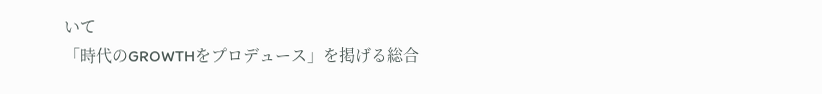いて
「時代のGROWTHをプロデュース」を掲げる総合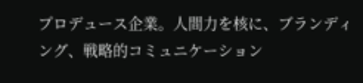プロデュース企業。人間力を核に、ブランディング、戦略的コミュニケーション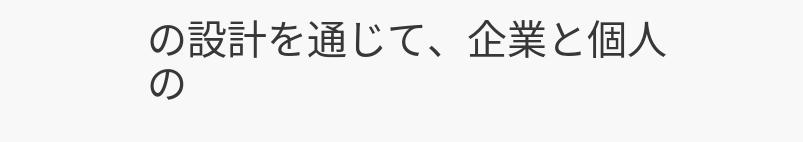の設計を通じて、企業と個人の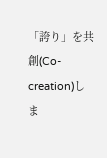「誇り」を共創(Co-creation)しま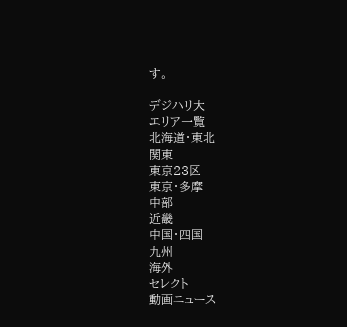す。

デジハリ大
エリア一覧
北海道・東北
関東
東京23区
東京・多摩
中部
近畿
中国・四国
九州
海外
セレクト
動画ニュース